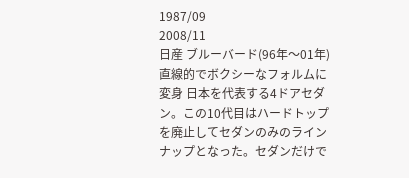1987/09
2008/11
日産 ブルーバード(96年〜01年)
直線的でボクシーなフォルムに変身 日本を代表する4ドアセダン。この10代目はハードトップを廃止してセダンのみのラインナップとなった。セダンだけで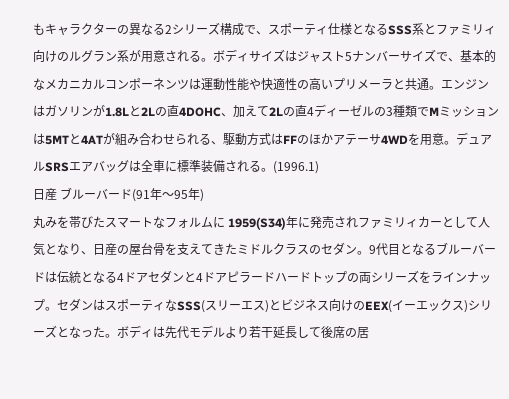もキャラクターの異なる2シリーズ構成で、スポーティ仕様となるSSS系とファミリィ向けのルグラン系が用意される。ボディサイズはジャスト5ナンバーサイズで、基本的なメカニカルコンポーネンツは運動性能や快適性の高いプリメーラと共通。エンジンはガソリンが1.8Lと2Lの直4DOHC、加えて2Lの直4ディーゼルの3種類でMミッションは5MTと4ATが組み合わせられる、駆動方式はFFのほかアテーサ4WDを用意。デュアルSRSエアバッグは全車に標準装備される。(1996.1)
日産 ブルーバード(91年〜95年)
丸みを帯びたスマートなフォルムに 1959(S34)年に発売されファミリィカーとして人気となり、日産の屋台骨を支えてきたミドルクラスのセダン。9代目となるブルーバードは伝統となる4ドアセダンと4ドアピラードハードトップの両シリーズをラインナップ。セダンはスポーティなSSS(スリーエス)とビジネス向けのEEX(イーエックス)シリーズとなった。ボディは先代モデルより若干延長して後席の居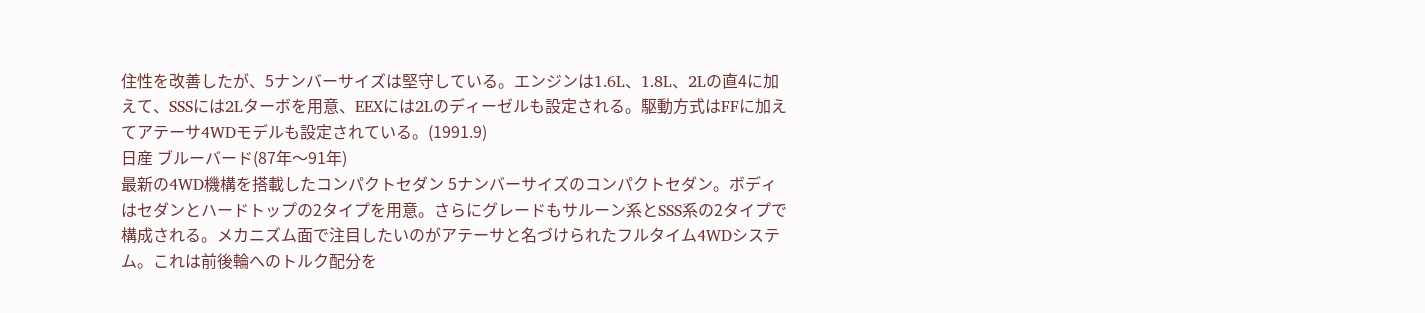住性を改善したが、5ナンバーサイズは堅守している。エンジンは1.6L、1.8L、2Lの直4に加えて、SSSには2Lターボを用意、EEXには2Lのディーゼルも設定される。駆動方式はFFに加えてアテーサ4WDモデルも設定されている。(1991.9)
日産 ブルーバード(87年〜91年)
最新の4WD機構を搭載したコンパクトセダン 5ナンバーサイズのコンパクトセダン。ボディはセダンとハードトップの2タイプを用意。さらにグレードもサルーン系とSSS系の2タイプで構成される。メカニズム面で注目したいのがアテーサと名づけられたフルタイム4WDシステム。これは前後輪へのトルク配分を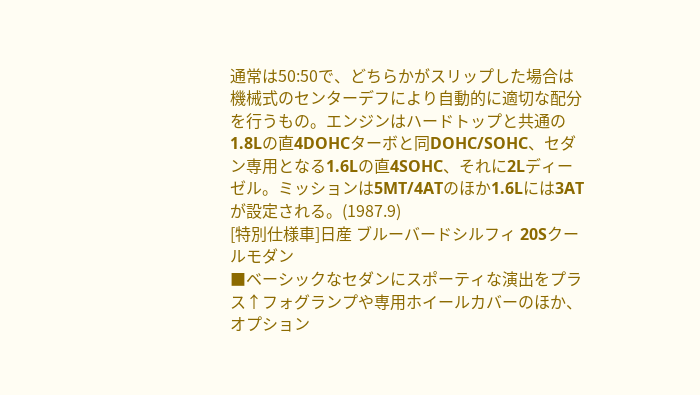通常は50:50で、どちらかがスリップした場合は機械式のセンターデフにより自動的に適切な配分を行うもの。エンジンはハードトップと共通の1.8Lの直4DOHCターボと同DOHC/SOHC、セダン専用となる1.6Lの直4SOHC、それに2Lディーゼル。ミッションは5MT/4ATのほか1.6Lには3ATが設定される。(1987.9)
[特別仕様車]日産 ブルーバードシルフィ 20Sクールモダン
■ベーシックなセダンにスポーティな演出をプラス↑フォグランプや専用ホイールカバーのほか、オプション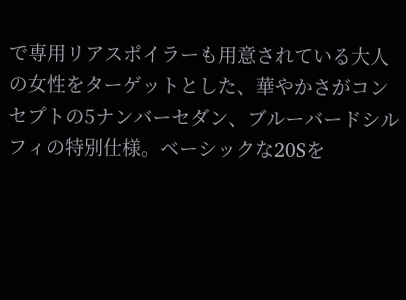で専用リアスポイラーも用意されている大人の女性をターゲットとした、華やかさがコンセプトの5ナンバーセダン、ブルーバードシルフィの特別仕様。ベーシックな20Sを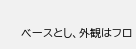ベースとし、外観はフロ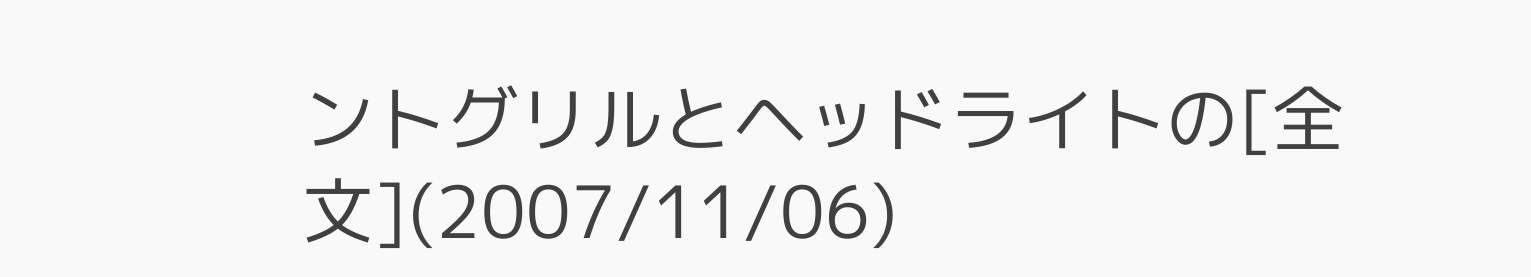ントグリルとヘッドライトの[全文](2007/11/06)